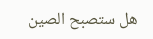هل ستصبح الصين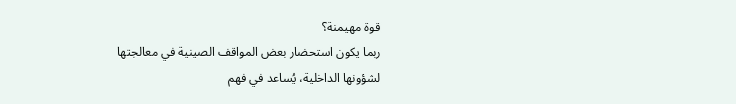قوة مهيمنة؟
ربما يكون استحضار بعض المواقف الصينية في معالجتها لشؤونها الداخلية، يُساعد في فهم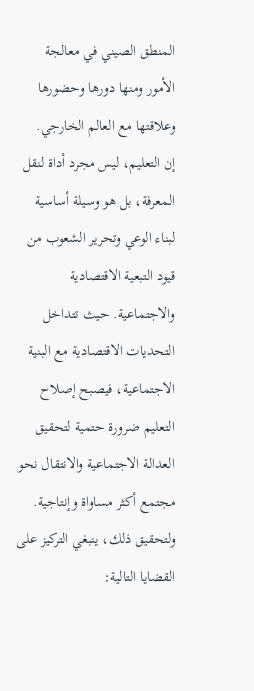المنطق الصيني في معالجة الأمور ومنها دورها وحضورها وعلاقتها مع العالم الخارجي.
إن التعليم، ليس مجرد أداة لنقل المعرفة، بل هو وسيلة أساسية لبناء الوعي وتحرير الشعوب من قيود التبعية الاقتصادية والاجتماعية. حيث تتداخل التحديات الاقتصادية مع البنية الاجتماعية، فيصبح إصلاح التعليم ضرورة حتمية لتحقيق العدالة الاجتماعية والانتقال نحو مجتمع أكثر مساواة وإنتاجية. ولتحقيق ذلك، ينبغي التركيز على القضايا التالية: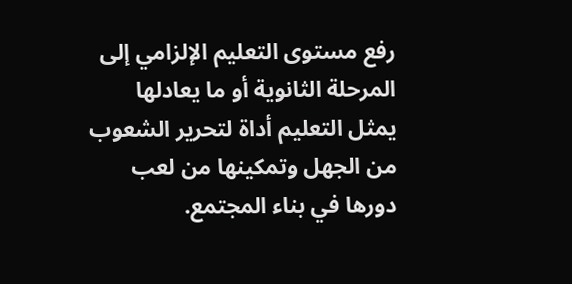رفع مستوى التعليم الإلزامي إلى المرحلة الثانوية أو ما يعادلها
يمثل التعليم أداة لتحرير الشعوب من الجهل وتمكينها من لعب دورها في بناء المجتمع.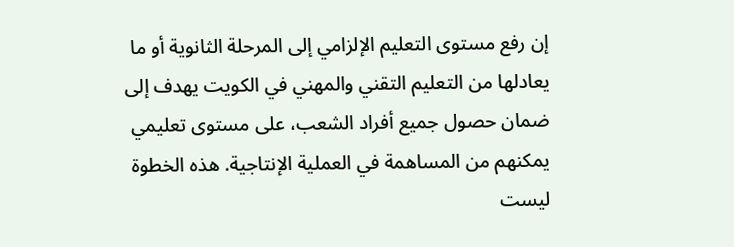إن رفع مستوى التعليم الإلزامي إلى المرحلة الثانوية أو ما يعادلها من التعليم التقني والمهني في الكويت يهدف إلى ضمان حصول جميع أفراد الشعب، على مستوى تعليمي يمكنهم من المساهمة في العملية الإنتاجية. هذه الخطوة ليست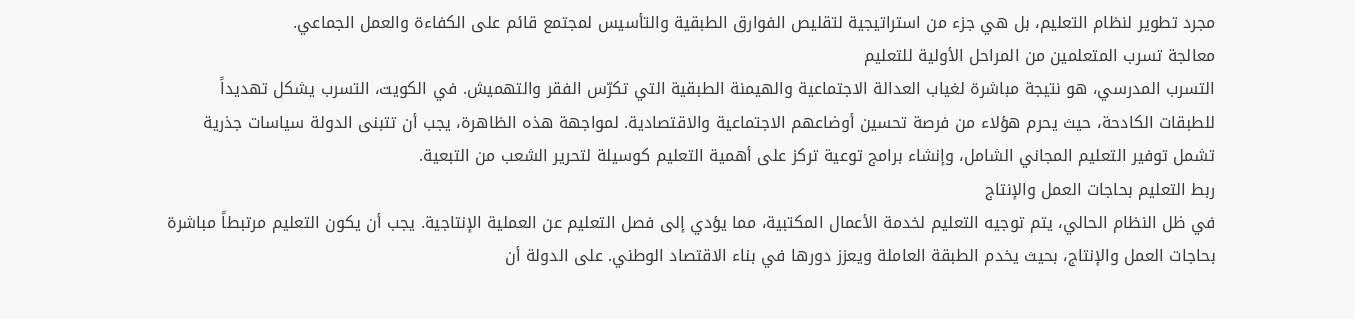مجرد تطوير لنظام التعليم، بل هي جزء من استراتيجية لتقليص الفوارق الطبقية والتأسيس لمجتمع قائم على الكفاءة والعمل الجماعي.
معالجة تسرب المتعلمين من المراحل الأولية للتعليم
التسرب المدرسي، هو نتيجة مباشرة لغياب العدالة الاجتماعية والهيمنة الطبقية التي تكرّس الفقر والتهميش. في الكويت، التسرب يشكل تهديداً للطبقات الكادحة، حيث يحرم هؤلاء من فرصة تحسين أوضاعهم الاجتماعية والاقتصادية. لمواجهة هذه الظاهرة، يجب أن تتبنى الدولة سياسات جذرية تشمل توفير التعليم المجاني الشامل، وإنشاء برامج توعية تركز على أهمية التعليم كوسيلة لتحرير الشعب من التبعية.
ربط التعليم بحاجات العمل والإنتاج
في ظل النظام الحالي، يتم توجيه التعليم لخدمة الأعمال المكتبية، مما يؤدي إلى فصل التعليم عن العملية الإنتاجية. يجب أن يكون التعليم مرتبطاً مباشرة بحاجات العمل والإنتاج، بحيث يخدم الطبقة العاملة ويعزز دورها في بناء الاقتصاد الوطني. على الدولة أن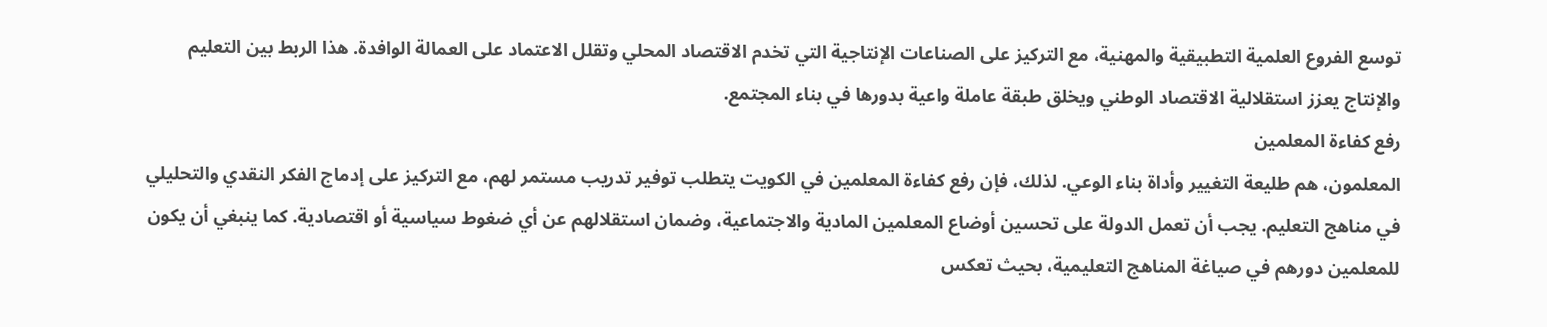توسع الفروع العلمية التطبيقية والمهنية، مع التركيز على الصناعات الإنتاجية التي تخدم الاقتصاد المحلي وتقلل الاعتماد على العمالة الوافدة. هذا الربط بين التعليم والإنتاج يعزز استقلالية الاقتصاد الوطني ويخلق طبقة عاملة واعية بدورها في بناء المجتمع.
رفع كفاءة المعلمين
المعلمون، هم طليعة التغيير وأداة بناء الوعي. لذلك، فإن رفع كفاءة المعلمين في الكويت يتطلب توفير تدريب مستمر لهم، مع التركيز على إدماج الفكر النقدي والتحليلي في مناهج التعليم. يجب أن تعمل الدولة على تحسين أوضاع المعلمين المادية والاجتماعية، وضمان استقلالهم عن أي ضغوط سياسية أو اقتصادية. كما ينبغي أن يكون للمعلمين دورهم في صياغة المناهج التعليمية، بحيث تعكس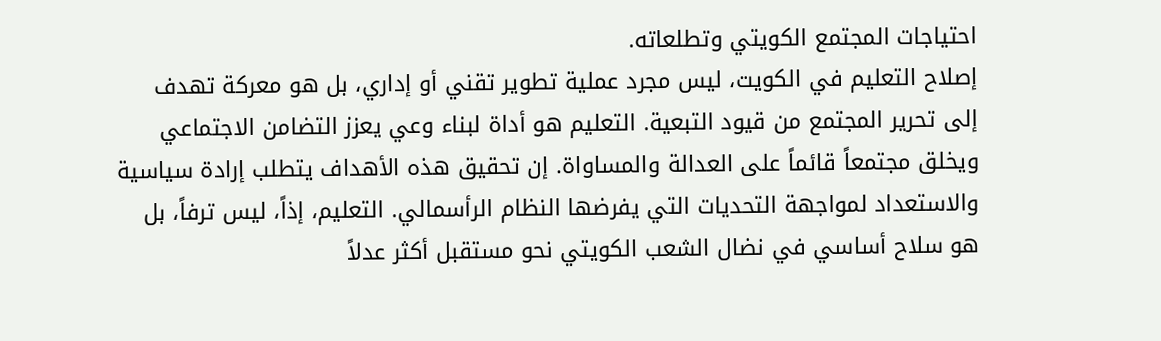احتياجات المجتمع الكويتي وتطلعاته.
إصلاح التعليم في الكويت، ليس مجرد عملية تطوير تقني أو إداري، بل هو معركة تهدف إلى تحرير المجتمع من قيود التبعية. التعليم هو أداة لبناء وعي يعزز التضامن الاجتماعي ويخلق مجتمعاً قائماً على العدالة والمساواة. إن تحقيق هذه الأهداف يتطلب إرادة سياسية والاستعداد لمواجهة التحديات التي يفرضها النظام الرأسمالي. التعليم، إذاً، ليس ترفاً، بل هو سلاح أساسي في نضال الشعب الكويتي نحو مستقبل أكثر عدلاً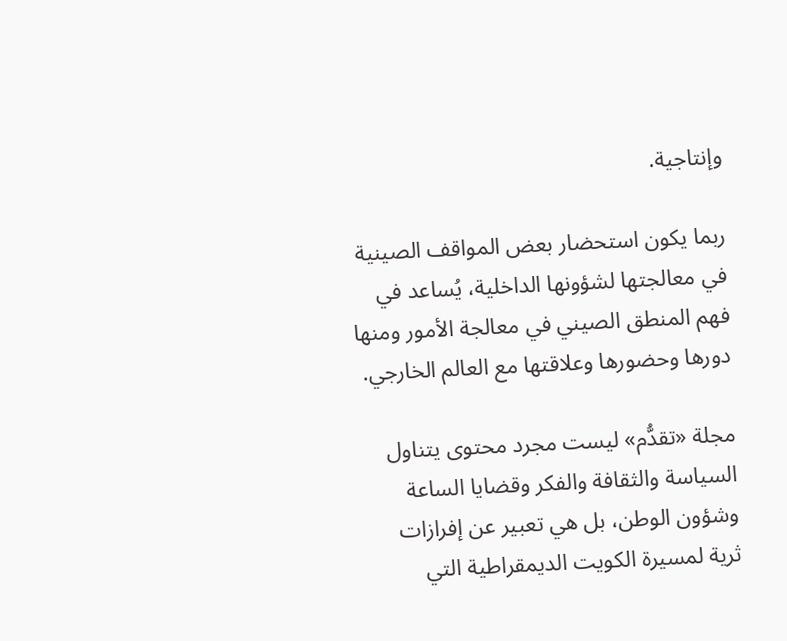وإنتاجية.

ربما يكون استحضار بعض المواقف الصينية في معالجتها لشؤونها الداخلية، يُساعد في فهم المنطق الصيني في معالجة الأمور ومنها دورها وحضورها وعلاقتها مع العالم الخارجي.

مجلة «تقدُّم» ليست مجرد محتوى يتناول السياسة والثقافة والفكر وقضايا الساعة وشؤون الوطن، بل هي تعبير عن إفرازات ثرية لمسيرة الكويت الديمقراطية التي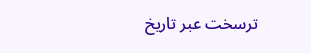ترسخت عبر تاريخ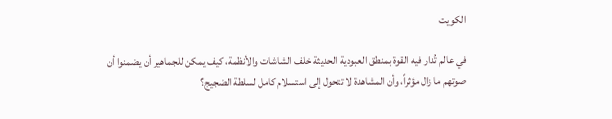الكويت

في عالم تُدار فيه القوة بمنطق العبودية الحديثة خلف الشاشات والأنظمة، كيف يمكن للجماهير أن يضمنوا أن صوتهم ما زال مؤثراً، وأن المشاهدة لا تتحول إلى استسلام كامل لسلطة الضجيج؟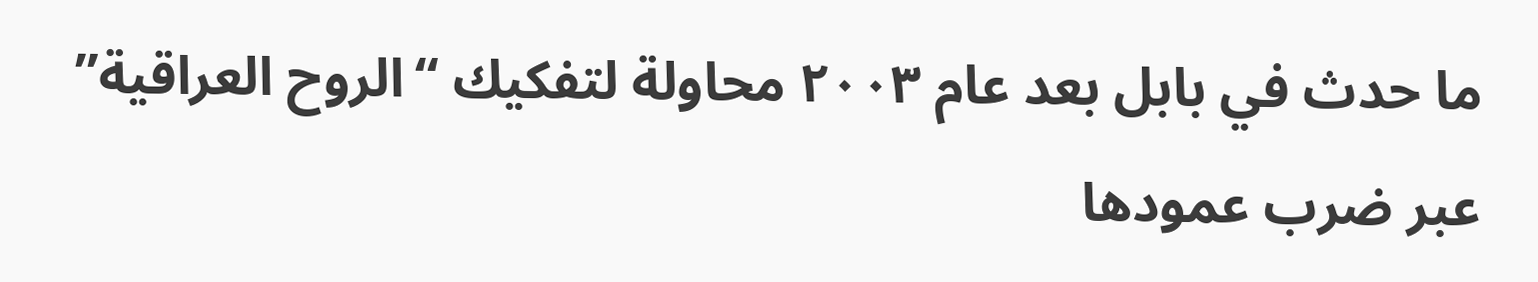ما حدث في بابل بعد عام ٢٠٠٣ محاولة لتفكيك “الروح العراقية” عبر ضرب عمودها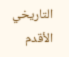التاريخي الأقدم